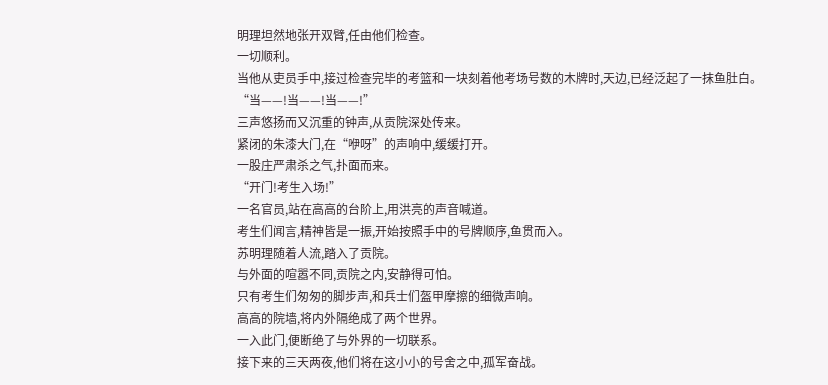明理坦然地张开双臂,任由他们检查。
一切顺利。
当他从吏员手中,接过检查完毕的考篮和一块刻着他考场号数的木牌时,天边,已经泛起了一抹鱼肚白。
“当——!当——!当——!”
三声悠扬而又沉重的钟声,从贡院深处传来。
紧闭的朱漆大门,在“咿呀”的声响中,缓缓打开。
一股庄严肃杀之气,扑面而来。
“开门!考生入场!”
一名官员,站在高高的台阶上,用洪亮的声音喊道。
考生们闻言,精神皆是一振,开始按照手中的号牌顺序,鱼贯而入。
苏明理随着人流,踏入了贡院。
与外面的喧嚣不同,贡院之内,安静得可怕。
只有考生们匆匆的脚步声,和兵士们盔甲摩擦的细微声响。
高高的院墙,将内外隔绝成了两个世界。
一入此门,便断绝了与外界的一切联系。
接下来的三天两夜,他们将在这小小的号舍之中,孤军奋战。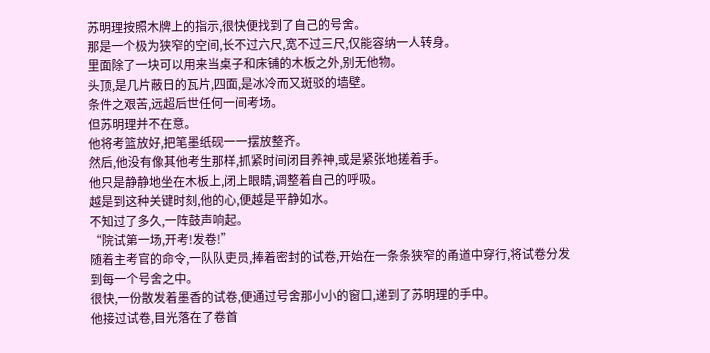苏明理按照木牌上的指示,很快便找到了自己的号舍。
那是一个极为狭窄的空间,长不过六尺,宽不过三尺,仅能容纳一人转身。
里面除了一块可以用来当桌子和床铺的木板之外,别无他物。
头顶,是几片蔽日的瓦片,四面,是冰冷而又斑驳的墙壁。
条件之艰苦,远超后世任何一间考场。
但苏明理并不在意。
他将考篮放好,把笔墨纸砚一一摆放整齐。
然后,他没有像其他考生那样,抓紧时间闭目养神,或是紧张地搓着手。
他只是静静地坐在木板上,闭上眼睛,调整着自己的呼吸。
越是到这种关键时刻,他的心,便越是平静如水。
不知过了多久,一阵鼓声响起。
“院试第一场,开考!发卷!”
随着主考官的命令,一队队吏员,捧着密封的试卷,开始在一条条狭窄的甬道中穿行,将试卷分发到每一个号舍之中。
很快,一份散发着墨香的试卷,便通过号舍那小小的窗口,递到了苏明理的手中。
他接过试卷,目光落在了卷首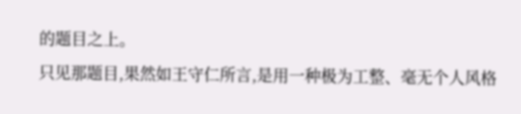的题目之上。
只见那题目,果然如王守仁所言,是用一种极为工整、毫无个人风格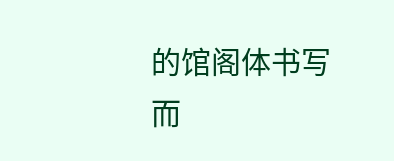的馆阁体书写而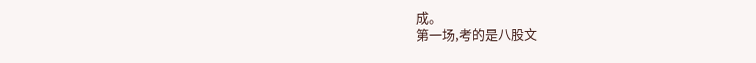成。
第一场,考的是八股文